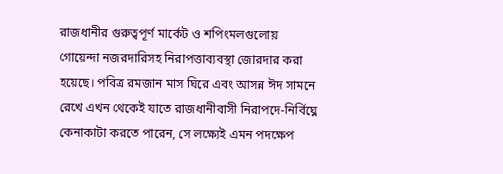রাজধানীর গুরুত্বপূর্ণ মার্কেট ও শপিংমলগুলোয় গোয়েন্দা নজরদারিসহ নিরাপত্তাব্যবস্থা জোরদার করা হয়েছে। পবিত্র রমজান মাস ঘিরে এবং আসন্ন ঈদ সামনে রেখে এখন থেকেই যাতে রাজধানীবাসী নিরাপদে-নির্বিঘ্নে কেনাকাটা করতে পারেন, সে লক্ষ্যেই এমন পদক্ষেপ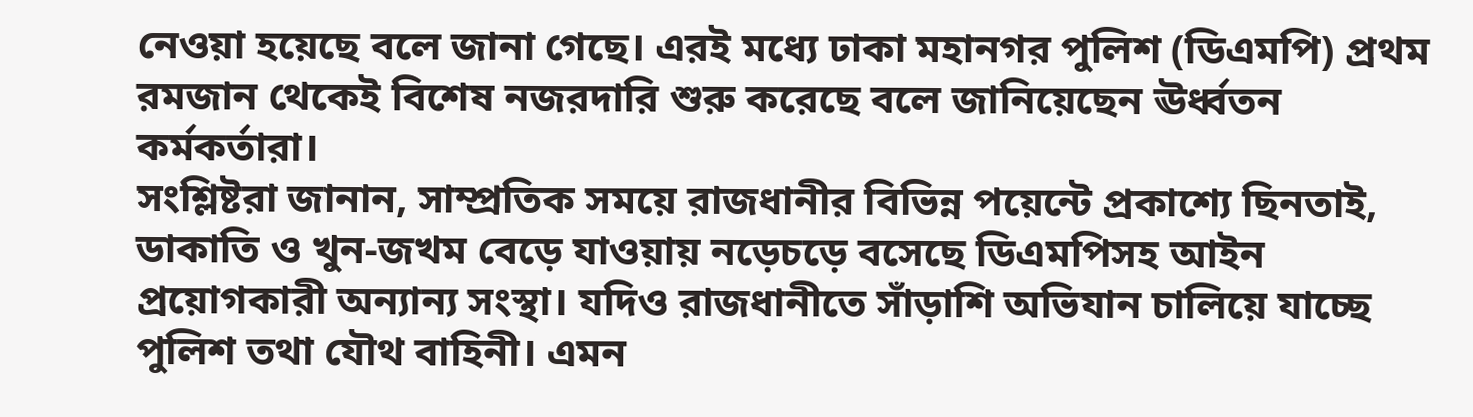নেওয়া হয়েছে বলে জানা গেছে। এরই মধ্যে ঢাকা মহানগর পুলিশ (ডিএমপি) প্রথম রমজান থেকেই বিশেষ নজরদারি শুরু করেছে বলে জানিয়েছেন ঊর্ধ্বতন কর্মকর্তারা।
সংশ্লিষ্টরা জানান, সাম্প্রতিক সময়ে রাজধানীর বিভিন্ন পয়েন্টে প্রকাশ্যে ছিনতাই, ডাকাতি ও খুন-জখম বেড়ে যাওয়ায় নড়েচড়ে বসেছে ডিএমপিসহ আইন প্রয়োগকারী অন্যান্য সংস্থা। যদিও রাজধানীতে সাঁড়াশি অভিযান চালিয়ে যাচ্ছে পুলিশ তথা যৌথ বাহিনী। এমন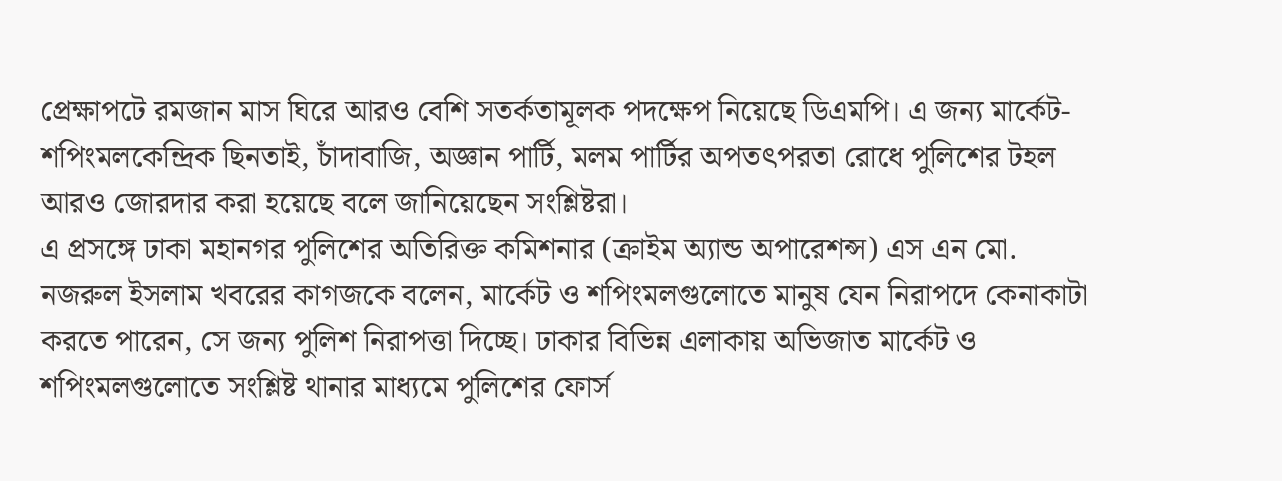প্রেক্ষাপটে রমজান মাস ঘিরে আরও বেশি সতর্কতামূলক পদক্ষেপ নিয়েছে ডিএমপি। এ জন্য মার্কেট-শপিংমলকেন্দ্রিক ছিনতাই, চাঁদাবাজি, অজ্ঞান পার্টি, মলম পার্টির অপতৎপরতা রোধে পুলিশের টহল আরও জোরদার করা হয়েছে বলে জানিয়েছেন সংশ্লিষ্টরা।
এ প্রসঙ্গে ঢাকা মহানগর পুলিশের অতিরিক্ত কমিশনার (ক্রাইম অ্যান্ড অপারেশন্স) এস এন মো. নজরুল ইসলাম খবরের কাগজকে বলেন, মার্কেট ও শপিংমলগুলোতে মানুষ যেন নিরাপদে কেনাকাটা করতে পারেন, সে জন্য পুলিশ নিরাপত্তা দিচ্ছে। ঢাকার বিভিন্ন এলাকায় অভিজাত মার্কেট ও শপিংমলগুলোতে সংশ্লিষ্ট থানার মাধ্যমে পুলিশের ফোর্স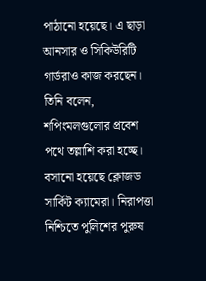পাঠানো হয়েছে। এ ছাড়া আনসার ও সিকিউরিটি গার্ডরাও কাজ করছেন।
তিনি বলেন, শপিংমলগুলোর প্রবেশ পথে তল্লাশি করা হচ্ছে। বসানো হয়েছে ক্লোজড সার্কিট ক্যামেরা। নিরাপত্তা নিশ্চিতে পুলিশের পুরুষ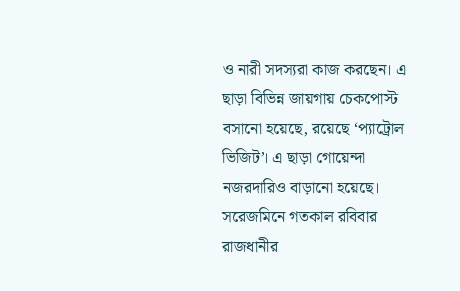ও নারী সদস্যরা কাজ করছেন। এ ছাড়া বিভিন্ন জায়গায় চেকপোস্ট বসানো হয়েছে, রয়েছে ‘প্যাট্রোল ভিজিট’। এ ছাড়া গোয়েন্দা নজরদারিও বাড়ানো হয়েছে।
সরেজমিনে গতকাল রবিবার রাজধানীর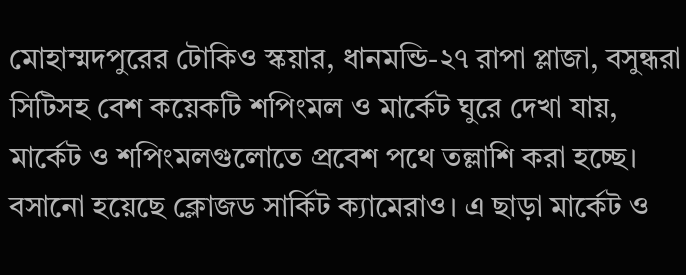মোহাম্মদপুরের টোকিও স্কয়ার, ধানমন্ডি-২৭ রাপা প্লাজা, বসুন্ধরা সিটিসহ বেশ কয়েকটি শপিংমল ও মার্কেট ঘুরে দেখা যায়, মার্কেট ও শপিংমলগুলোতে প্রবেশ পথে তল্লাশি করা হচ্ছে। বসানো হয়েছে ক্লোজড সার্কিট ক্যামেরাও। এ ছাড়া মার্কেট ও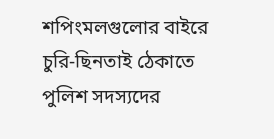শপিংমলগুলোর বাইরে চুরি-ছিনতাই ঠেকাতে পুলিশ সদস্যদের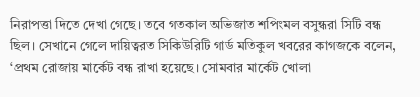নিরাপত্তা দিতে দেখা গেছে। তবে গতকাল অভিজাত শপিংমল বসুন্ধরা সিটি বন্ধ ছিল। সেখানে গেলে দায়িত্বরত সিকিউরিটি গার্ড মতিকুল খবরের কাগজকে বলেন, ‘প্রথম রোজায় মার্কেট বন্ধ রাখা হয়েছে। সোমবার মার্কেট খোলা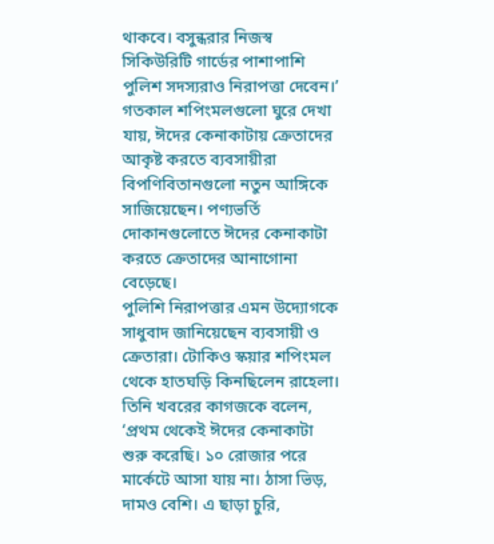থাকবে। বসুন্ধরার নিজস্ব সিকিউরিটি গার্ডের পাশাপাশি পুলিশ সদস্যরাও নিরাপত্তা দেবেন।’
গতকাল শপিংমলগুলো ঘুরে দেখা যায়, ঈদের কেনাকাটায় ক্রেতাদের আকৃষ্ট করতে ব্যবসায়ীরা বিপণিবিতানগুলো নতুন আঙ্গিকে সাজিয়েছেন। পণ্যভর্তি দোকানগুলোতে ঈদের কেনাকাটা করতে ক্রেতাদের আনাগোনা বেড়েছে।
পুলিশি নিরাপত্তার এমন উদ্যোগকে সাধুবাদ জানিয়েছেন ব্যবসায়ী ও ক্রেতারা। টোকিও স্কয়ার শপিংমল থেকে হাতঘড়ি কিনছিলেন রাহেলা। তিনি খবরের কাগজকে বলেন, ‘প্রথম থেকেই ঈদের কেনাকাটা শুরু করেছি। ১০ রোজার পরে মার্কেটে আসা যায় না। ঠাসা ভিড়, দামও বেশি। এ ছাড়া চুরি,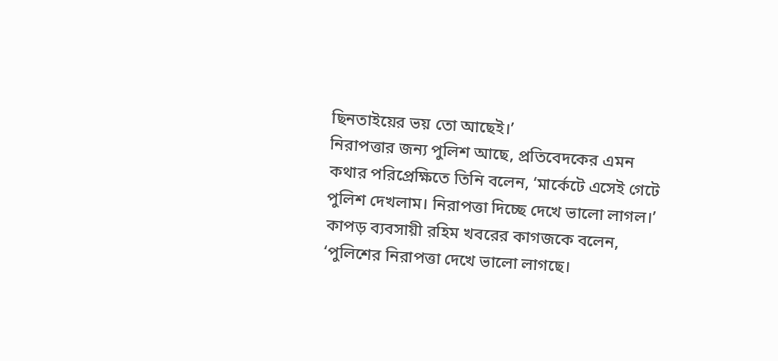ছিনতাইয়ের ভয় তো আছেই।’
নিরাপত্তার জন্য পুলিশ আছে, প্রতিবেদকের এমন কথার পরিপ্রেক্ষিতে তিনি বলেন, ‘মার্কেটে এসেই গেটে পুলিশ দেখলাম। নিরাপত্তা দিচ্ছে দেখে ভালো লাগল।’
কাপড় ব্যবসায়ী রহিম খবরের কাগজকে বলেন, ‘পুলিশের নিরাপত্তা দেখে ভালো লাগছে।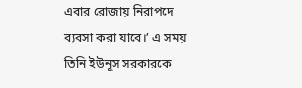এবার রোজায় নিরাপদে ব্যবসা করা যাবে।’ এ সময় তিনি ইউনূস সরকারকে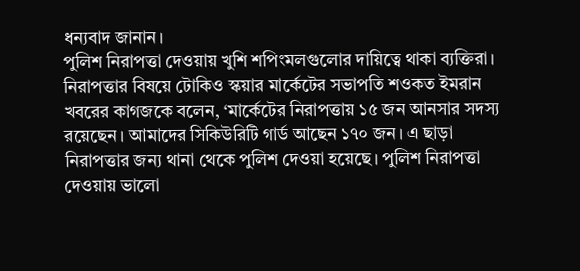ধন্যবাদ জানান।
পুলিশ নিরাপত্তা দেওয়ায় খুশি শপিংমলগুলোর দায়িত্বে থাকা ব্যক্তিরা। নিরাপত্তার বিষয়ে টোকিও স্কয়ার মার্কেটের সভাপতি শওকত ইমরান খবরের কাগজকে বলেন, ‘মার্কেটের নিরাপত্তায় ১৫ জন আনসার সদস্য রয়েছেন। আমাদের সিকিউরিটি গার্ড আছেন ১৭০ জন। এ ছাড়া নিরাপত্তার জন্য থানা থেকে পুলিশ দেওয়া হয়েছে। পুলিশ নিরাপত্তা দেওয়ায় ভালো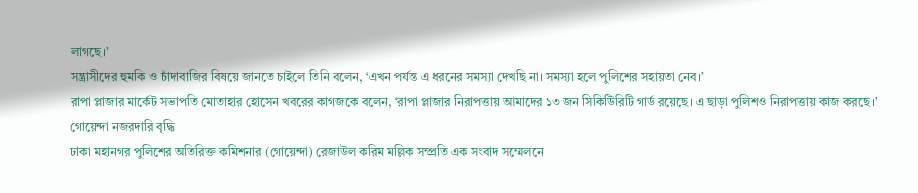লাগছে।’
সন্ত্রাসীদের হুমকি ও চাঁদাবাজির বিষয়ে জানতে চাইলে তিনি বলেন, ‘এখন পর্যন্ত এ ধরনের সমস্যা দেখছি না। সমস্যা হলে পুলিশের সহায়তা নেব।’
রাপা প্লাজার মার্কেট সভাপতি মোতাহার হোসেন খবরের কাগজকে বলেন, ‘রাপা প্লাজার নিরাপত্তায় আমাদের ১৩ জন সিকিউিরিটি গার্ড রয়েছে। এ ছাড়া পুলিশও নিরাপত্তায় কাজ করছে।’
গোয়েন্দা নজরদারি বৃদ্ধি
ঢাকা মহানগর পুলিশের অতিরিক্ত কমিশনার (গোয়েন্দা) রেজাউল করিম মল্লিক সম্প্রতি এক সংবাদ সম্মেলনে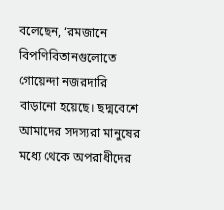বলেছেন, ‘রমজানে বিপণিবিতানগুলোতে গোয়েন্দা নজরদারি বাড়ানো হয়েছে। ছদ্মবেশে আমাদের সদস্যরা মানুষের মধ্যে থেকে অপরাধীদের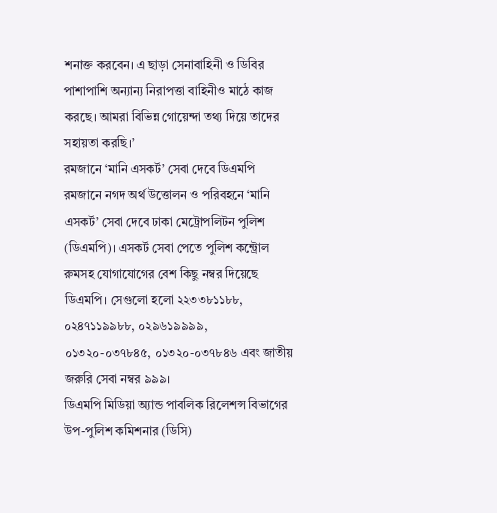শনাক্ত করবেন। এ ছাড়া সেনাবাহিনী ও ডিবির পাশাপাশি অন্যান্য নিরাপত্তা বাহিনীও মাঠে কাজ করছে। আমরা বিভিন্ন গোয়েন্দা তথ্য দিয়ে তাদের সহায়তা করছি।’
রমজানে ‘মানি এসকর্ট’ সেবা দেবে ডিএমপি
রমজানে নগদ অর্থ উত্তোলন ও পরিবহনে ‘মানি এসকর্ট’ সেবা দেবে ঢাকা মেট্রোপলিটন পুলিশ (ডিএমপি)। এসকর্ট সেবা পেতে পুলিশ কন্ট্রোল রুমসহ যোগাযোগের বেশ কিছু নম্বর দিয়েছে ডিএমপি। সেগুলো হলো ২২৩৩৮১১৮৮, ০২৪৭১১৯৯৮৮, ০২৯৬১৯৯৯৯, ০১৩২০-০৩৭৮৪৫, ০১৩২০-০৩৭৮৪৬ এবং জাতীয় জরুরি সেবা নম্বর ৯৯৯।
ডিএমপি মিডিয়া অ্যান্ড পাবলিক রিলেশন্স বিভাগের উপ-পুলিশ কমিশনার (ডিসি)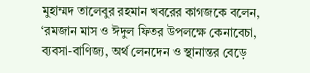মুহাম্মদ তালেবুর রহমান খবরের কাগজকে বলেন, ‘রমজান মাস ও ঈদুল ফিতর উপলক্ষে কেনাবেচা, ব্যবসা-বাণিজ্য, অর্থ লেনদেন ও স্থানান্তর বেড়ে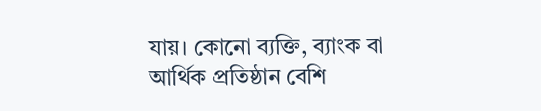যায়। কোনো ব্যক্তি, ব্যাংক বা আর্থিক প্রতিষ্ঠান বেশি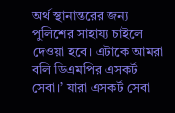অর্থ স্থানান্তরের জন্য পুলিশের সাহায্য চাইলে দেওয়া হবে। এটাকে আমরা বলি ডিএমপির এসকর্ট সেবা।’ যারা এসকর্ট সেবা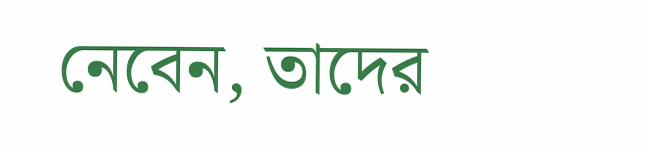নেবেন, তাদের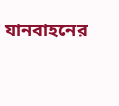যানবাহনের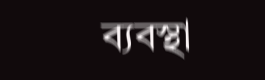ব্যবস্থা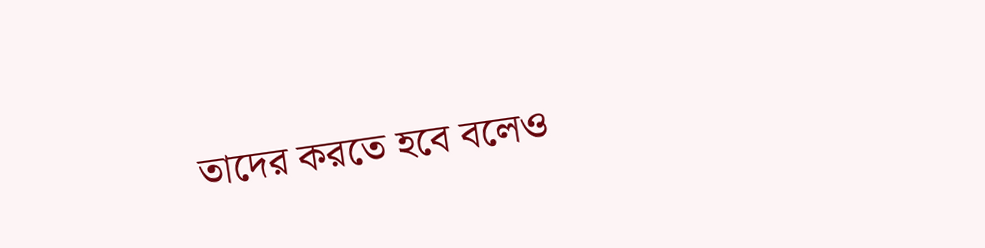তাদের করতে হবে বলেও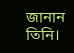জানান তিনি।